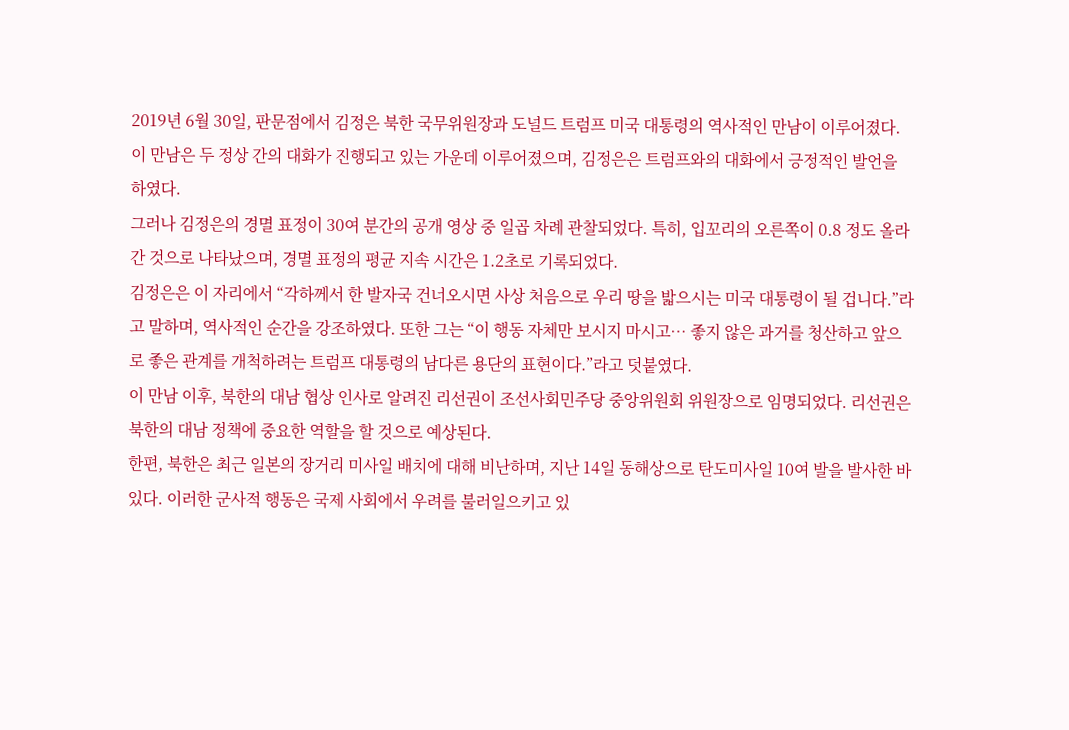2019년 6월 30일, 판문점에서 김정은 북한 국무위원장과 도널드 트럼프 미국 대통령의 역사적인 만남이 이루어졌다. 이 만남은 두 정상 간의 대화가 진행되고 있는 가운데 이루어졌으며, 김정은은 트럼프와의 대화에서 긍정적인 발언을 하였다.
그러나 김정은의 경멸 표정이 30여 분간의 공개 영상 중 일곱 차례 관찰되었다. 특히, 입꼬리의 오른쪽이 0.8 정도 올라간 것으로 나타났으며, 경멸 표정의 평균 지속 시간은 1.2초로 기록되었다.
김정은은 이 자리에서 “각하께서 한 발자국 건너오시면 사상 처음으로 우리 땅을 밟으시는 미국 대통령이 될 겁니다.”라고 말하며, 역사적인 순간을 강조하였다. 또한 그는 “이 행동 자체만 보시지 마시고… 좋지 않은 과거를 청산하고 앞으로 좋은 관계를 개척하려는 트럼프 대통령의 남다른 용단의 표현이다.”라고 덧붙였다.
이 만남 이후, 북한의 대남 협상 인사로 알려진 리선권이 조선사회민주당 중앙위원회 위원장으로 임명되었다. 리선권은 북한의 대남 정책에 중요한 역할을 할 것으로 예상된다.
한편, 북한은 최근 일본의 장거리 미사일 배치에 대해 비난하며, 지난 14일 동해상으로 탄도미사일 10여 발을 발사한 바 있다. 이러한 군사적 행동은 국제 사회에서 우려를 불러일으키고 있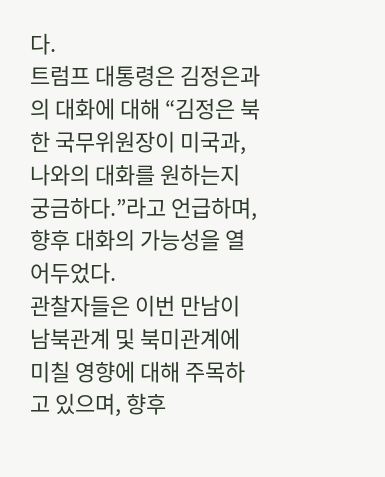다.
트럼프 대통령은 김정은과의 대화에 대해 “김정은 북한 국무위원장이 미국과, 나와의 대화를 원하는지 궁금하다.”라고 언급하며, 향후 대화의 가능성을 열어두었다.
관찰자들은 이번 만남이 남북관계 및 북미관계에 미칠 영향에 대해 주목하고 있으며, 향후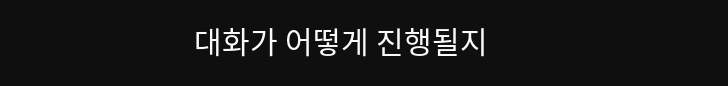대화가 어떻게 진행될지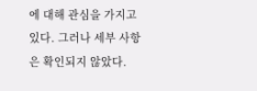에 대해 관심을 가지고 있다. 그러나 세부 사항은 확인되지 않았다.